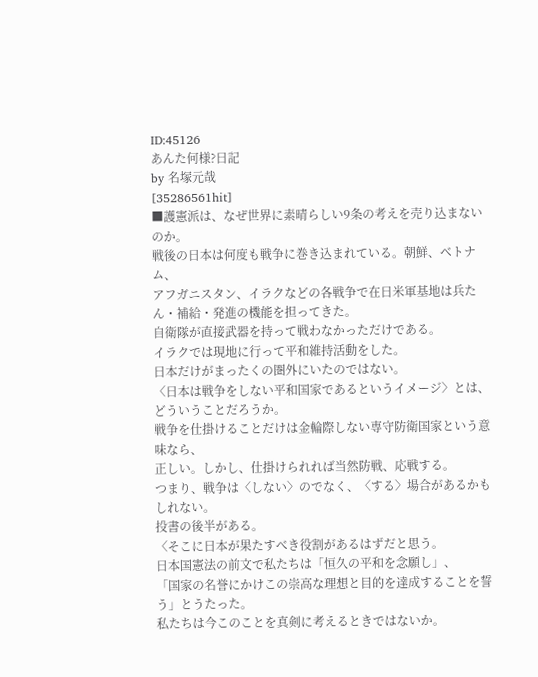ID:45126
あんた何様?日記
by 名塚元哉
[35286561hit]
■護憲派は、なぜ世界に素晴らしい9条の考えを売り込まないのか。
戦後の日本は何度も戦争に巻き込まれている。朝鮮、ベトナム、
アフガニスタン、イラクなどの各戦争で在日米軍基地は兵たん・補給・発進の機能を担ってきた。
自衛隊が直接武器を持って戦わなかっただけである。
イラクでは現地に行って平和維持活動をした。
日本だけがまったくの圏外にいたのではない。
〈日本は戦争をしない平和国家であるというイメージ〉とは、どういうことだろうか。
戦争を仕掛けることだけは金輪際しない専守防衛国家という意味なら、
正しい。しかし、仕掛けられれば当然防戦、応戦する。
つまり、戦争は〈しない〉のでなく、〈する〉場合があるかもしれない。
投書の後半がある。
〈そこに日本が果たすべき役割があるはずだと思う。
日本国憲法の前文で私たちは「恒久の平和を念願し」、
「国家の名誉にかけこの崇高な理想と目的を達成することを誓う」とうたった。
私たちは今このことを真剣に考えるときではないか。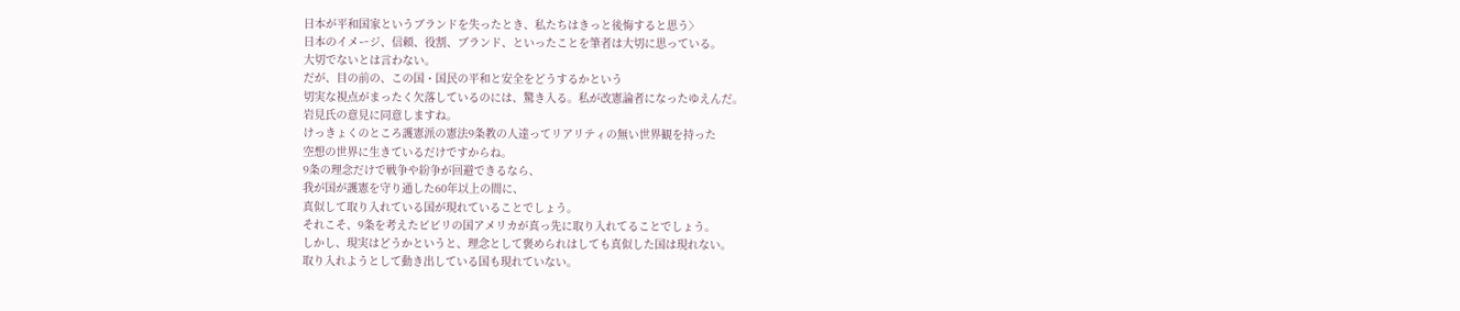日本が平和国家というブランドを失ったとき、私たちはきっと後悔すると思う〉
日本のイメージ、信頼、役割、ブランド、といったことを筆者は大切に思っている。
大切でないとは言わない。
だが、目の前の、この国・国民の平和と安全をどうするかという
切実な視点がまったく欠落しているのには、驚き入る。私が改憲論者になったゆえんだ。
岩見氏の意見に同意しますね。
けっきょくのところ護憲派の憲法9条教の人達ってリアリティの無い世界観を持った
空想の世界に生きているだけですからね。
9条の理念だけで戦争や紛争が回避できるなら、
我が国が護憲を守り通した60年以上の間に、
真似して取り入れている国が現れていることでしょう。
それこそ、9条を考えたビビリの国アメリカが真っ先に取り入れてることでしょう。
しかし、現実はどうかというと、理念として褒められはしても真似した国は現れない。
取り入れようとして動き出している国も現れていない。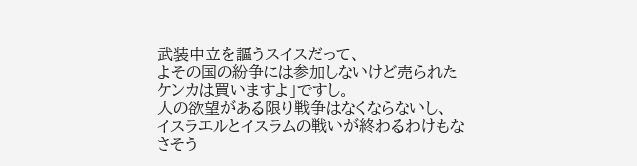武装中立を謳うスイスだって、
よその国の紛争には参加しないけど売られたケンカは買いますよ」ですし。
人の欲望がある限り戦争はなくならないし、
イスラエルとイスラムの戦いが終わるわけもなさそう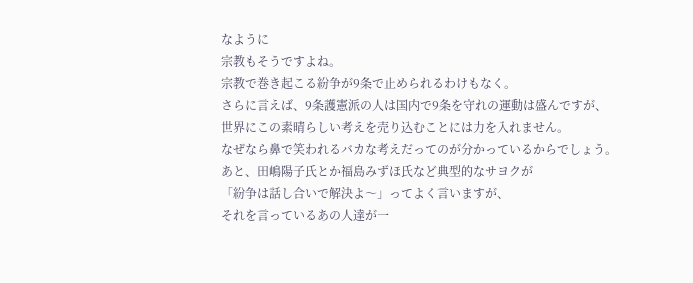なように
宗教もそうですよね。
宗教で巻き起こる紛争が9条で止められるわけもなく。
さらに言えば、9条護憲派の人は国内で9条を守れの運動は盛んですが、
世界にこの素晴らしい考えを売り込むことには力を入れません。
なぜなら鼻で笑われるバカな考えだってのが分かっているからでしょう。
あと、田嶋陽子氏とか福島みずほ氏など典型的なサヨクが
「紛争は話し合いで解決よ〜」ってよく言いますが、
それを言っているあの人達が一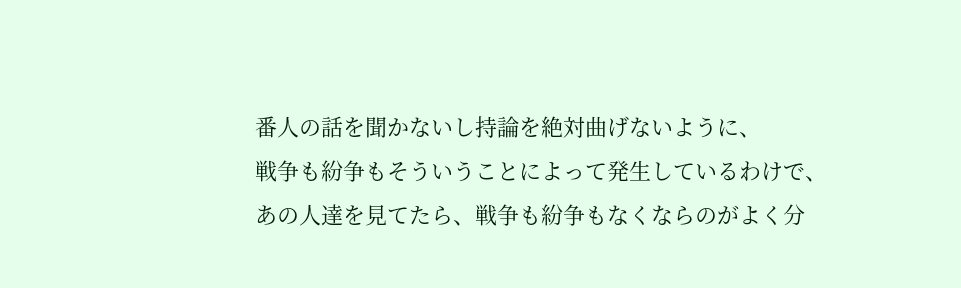番人の話を聞かないし持論を絶対曲げないように、
戦争も紛争もそういうことによって発生しているわけで、
あの人達を見てたら、戦争も紛争もなくならのがよく分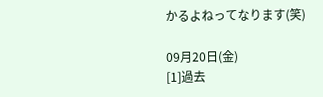かるよねってなります(笑)

09月20日(金)
[1]過去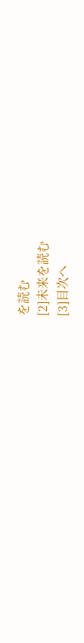を読む
[2]未来を読む
[3]目次へ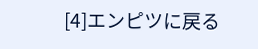[4]エンピツに戻る